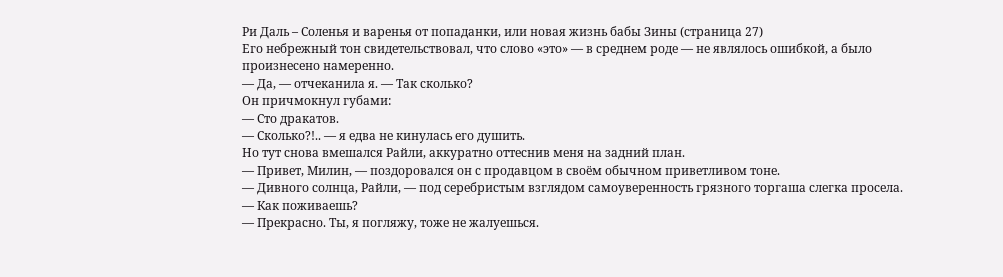Ри Даль – Соленья и варенья от попаданки, или новая жизнь бабы Зины (страница 27)
Его небрежный тон свидетельствовал, что слово «это» — в среднем роде — не являлось ошибкой, а было произнесено намеренно.
— Да, — отчеканила я. — Так сколько?
Он причмокнул губами:
— Сто дракатов.
— Сколько?!.. — я едва не кинулась его душить.
Но тут снова вмешался Райли, аккуратно оттеснив меня на задний план.
— Привет, Милин, — поздоровался он с продавцом в своём обычном приветливом тоне.
— Дивного солнца, Райли, — под серебристым взглядом самоуверенность грязного торгаша слегка просела. — Как поживаешь?
— Прекрасно. Ты, я погляжу, тоже не жалуешься.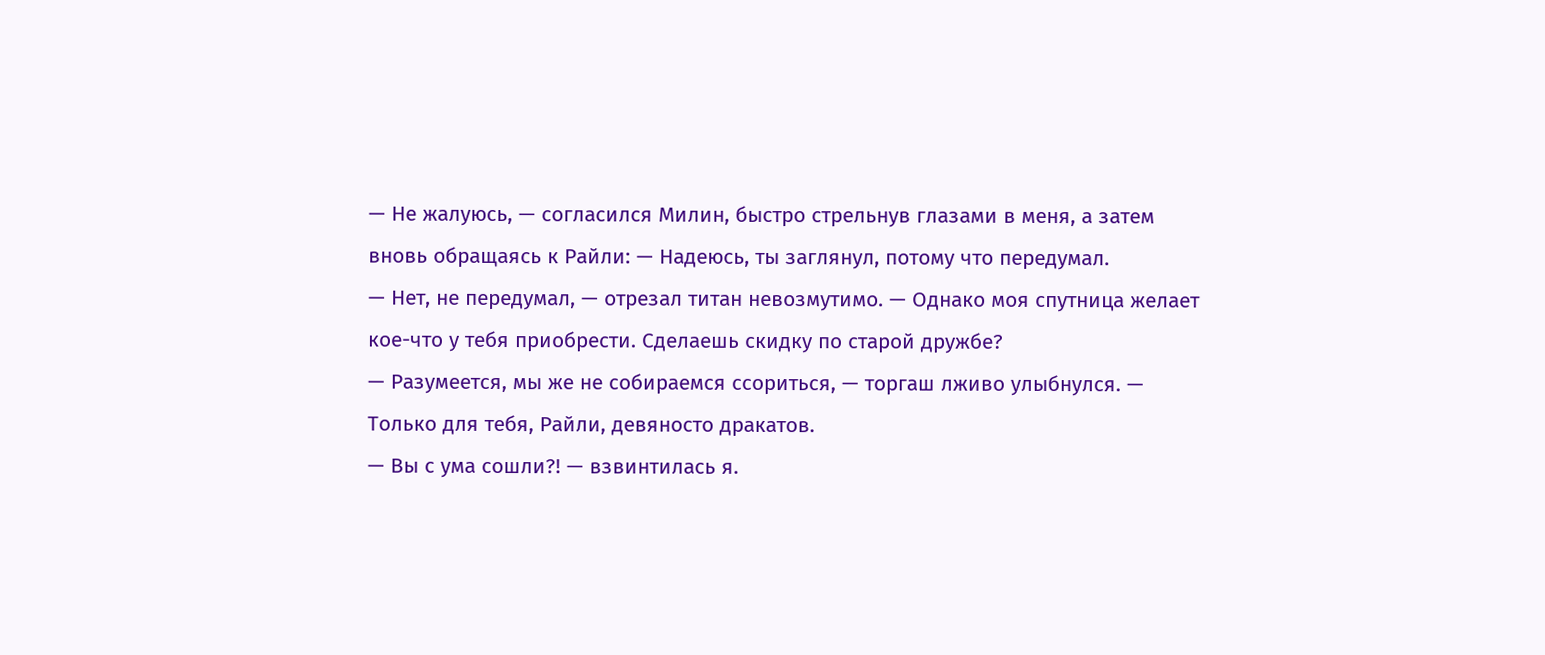— Не жалуюсь, — согласился Милин, быстро стрельнув глазами в меня, а затем вновь обращаясь к Райли: — Надеюсь, ты заглянул, потому что передумал.
— Нет, не передумал, — отрезал титан невозмутимо. — Однако моя спутница желает кое-что у тебя приобрести. Сделаешь скидку по старой дружбе?
— Разумеется, мы же не собираемся ссориться, — торгаш лживо улыбнулся. — Только для тебя, Райли, девяносто дракатов.
— Вы с ума сошли?! — взвинтилась я.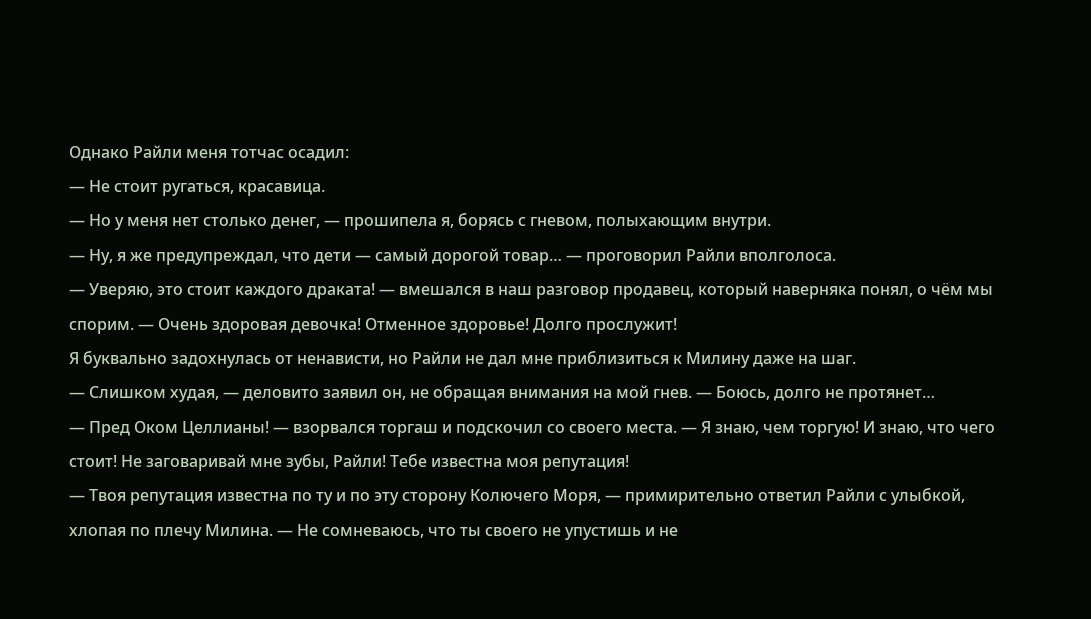Однако Райли меня тотчас осадил:
— Не стоит ругаться, красавица.
— Но у меня нет столько денег, — прошипела я, борясь с гневом, полыхающим внутри.
— Ну, я же предупреждал, что дети — самый дорогой товар… — проговорил Райли вполголоса.
— Уверяю, это стоит каждого драката! — вмешался в наш разговор продавец, который наверняка понял, о чём мы спорим. — Очень здоровая девочка! Отменное здоровье! Долго прослужит!
Я буквально задохнулась от ненависти, но Райли не дал мне приблизиться к Милину даже на шаг.
— Слишком худая, — деловито заявил он, не обращая внимания на мой гнев. — Боюсь, долго не протянет…
— Пред Оком Целлианы! — взорвался торгаш и подскочил со своего места. — Я знаю, чем торгую! И знаю, что чего стоит! Не заговаривай мне зубы, Райли! Тебе известна моя репутация!
— Твоя репутация известна по ту и по эту сторону Колючего Моря, — примирительно ответил Райли с улыбкой, хлопая по плечу Милина. — Не сомневаюсь, что ты своего не упустишь и не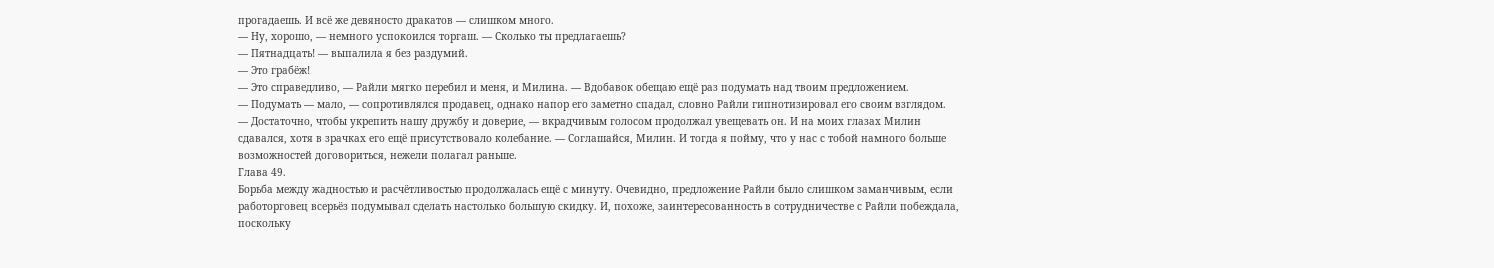прогадаешь. И всё же девяносто дракатов — слишком много.
— Ну, хорошо, — немного успокоился торгаш. — Сколько ты предлагаешь?
— Пятнадцать! — выпалила я без раздумий.
— Это грабёж!
— Это справедливо, — Райли мягко перебил и меня, и Милина. — Вдобавок обещаю ещё раз подумать над твоим предложением.
— Подумать — мало, — сопротивлялся продавец, однако напор его заметно спадал, словно Райли гипнотизировал его своим взглядом.
— Достаточно, чтобы укрепить нашу дружбу и доверие, — вкрадчивым голосом продолжал увещевать он. И на моих глазах Милин сдавался, хотя в зрачках его ещё присутствовало колебание. — Соглашайся, Милин. И тогда я пойму, что у нас с тобой намного больше возможностей договориться, нежели полагал раньше.
Глава 49.
Борьба между жадностью и расчётливостью продолжалась ещё с минуту. Очевидно, предложение Райли было слишком заманчивым, если работорговец всерьёз подумывал сделать настолько большую скидку. И, похоже, заинтересованность в сотрудничестве с Райли побеждала, поскольку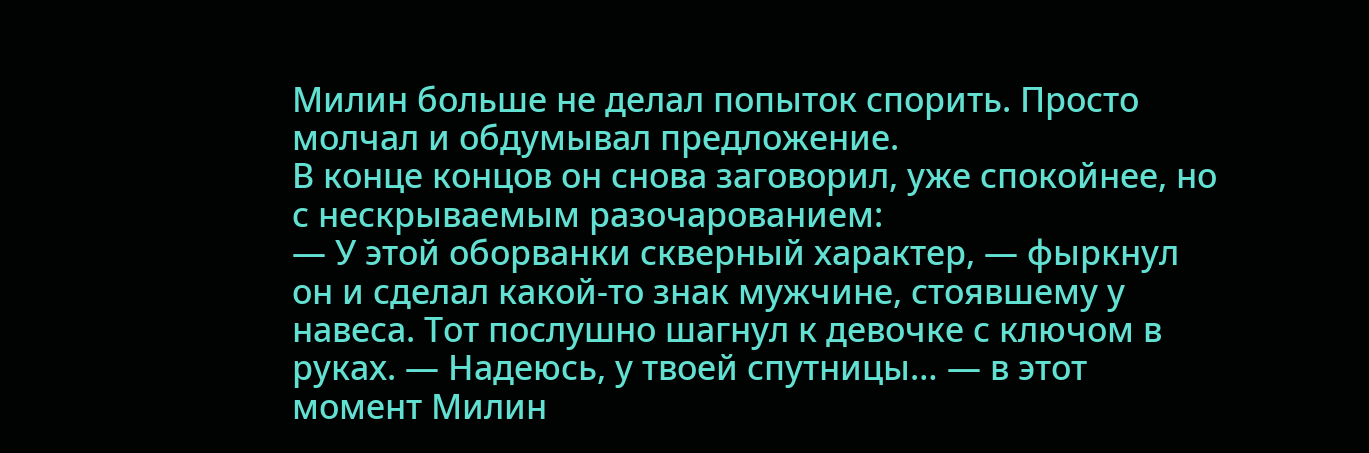Милин больше не делал попыток спорить. Просто молчал и обдумывал предложение.
В конце концов он снова заговорил, уже спокойнее, но с нескрываемым разочарованием:
— У этой оборванки скверный характер, — фыркнул он и сделал какой-то знак мужчине, стоявшему у навеса. Тот послушно шагнул к девочке с ключом в руках. — Надеюсь, у твоей спутницы… — в этот момент Милин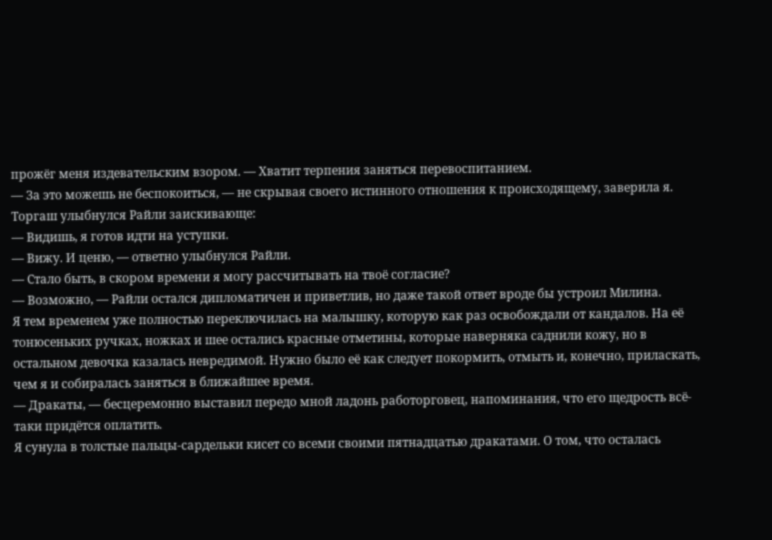прожёг меня издевательским взором. — Хватит терпения заняться перевоспитанием.
— За это можешь не беспокоиться, — не скрывая своего истинного отношения к происходящему, заверила я.
Торгаш улыбнулся Райли заискивающе:
— Видишь, я готов идти на уступки.
— Вижу. И ценю, — ответно улыбнулся Райли.
— Стало быть, в скором времени я могу рассчитывать на твоё согласие?
— Возможно, — Райли остался дипломатичен и приветлив, но даже такой ответ вроде бы устроил Милина.
Я тем временем уже полностью переключилась на малышку, которую как раз освобождали от кандалов. На её тонюсеньких ручках, ножках и шее остались красные отметины, которые наверняка саднили кожу, но в остальном девочка казалась невредимой. Нужно было её как следует покормить, отмыть и, конечно, приласкать, чем я и собиралась заняться в ближайшее время.
— Дракаты, — бесцеремонно выставил передо мной ладонь работорговец, напоминания, что его щедрость всё-таки придётся оплатить.
Я сунула в толстые пальцы-сардельки кисет со всеми своими пятнадцатью дракатами. О том, что осталась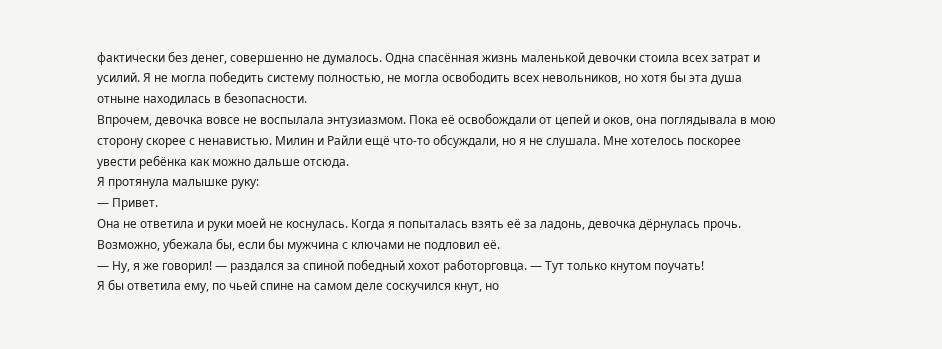фактически без денег, совершенно не думалось. Одна спасённая жизнь маленькой девочки стоила всех затрат и усилий. Я не могла победить систему полностью, не могла освободить всех невольников, но хотя бы эта душа отныне находилась в безопасности.
Впрочем, девочка вовсе не воспылала энтузиазмом. Пока её освобождали от цепей и оков, она поглядывала в мою сторону скорее с ненавистью. Милин и Райли ещё что-то обсуждали, но я не слушала. Мне хотелось поскорее увести ребёнка как можно дальше отсюда.
Я протянула малышке руку:
— Привет.
Она не ответила и руки моей не коснулась. Когда я попыталась взять её за ладонь, девочка дёрнулась прочь. Возможно, убежала бы, если бы мужчина с ключами не подловил её.
— Ну, я же говорил! — раздался за спиной победный хохот работорговца. — Тут только кнутом поучать!
Я бы ответила ему, по чьей спине на самом деле соскучился кнут, но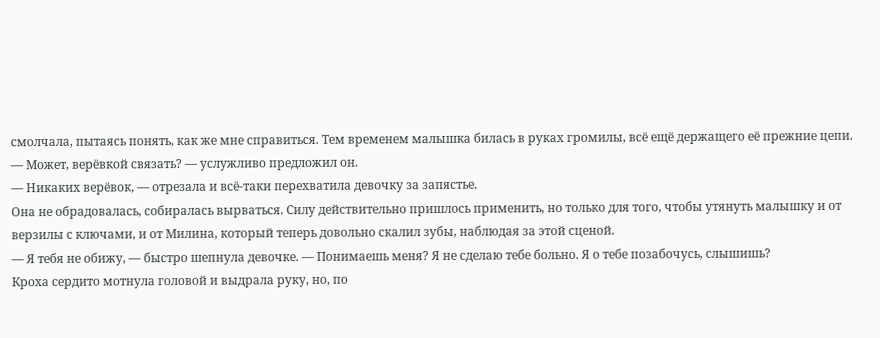смолчала, пытаясь понять, как же мне справиться. Тем временем малышка билась в руках громилы, всё ещё держащего её прежние цепи.
— Может, верёвкой связать? — услужливо предложил он.
— Никаких верёвок, — отрезала и всё-таки перехватила девочку за запястье.
Она не обрадовалась, собиралась вырваться. Силу действительно пришлось применить, но только для того, чтобы утянуть малышку и от верзилы с ключами, и от Милина, который теперь довольно скалил зубы, наблюдая за этой сценой.
— Я тебя не обижу, — быстро шепнула девочке. — Понимаешь меня? Я не сделаю тебе больно. Я о тебе позабочусь, слышишь?
Кроха сердито мотнула головой и выдрала руку, но, по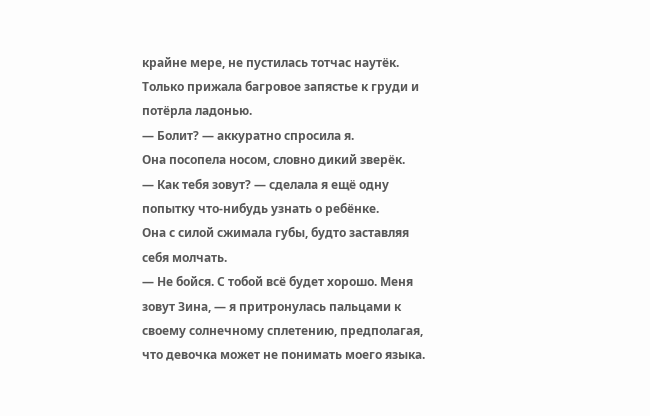крайне мере, не пустилась тотчас наутёк. Только прижала багровое запястье к груди и потёрла ладонью.
— Болит? — аккуратно спросила я.
Она посопела носом, словно дикий зверёк.
— Как тебя зовут? — сделала я ещё одну попытку что-нибудь узнать о ребёнке.
Она с силой сжимала губы, будто заставляя себя молчать.
— Не бойся. С тобой всё будет хорошо. Меня зовут Зина, — я притронулась пальцами к своему солнечному сплетению, предполагая, что девочка может не понимать моего языка.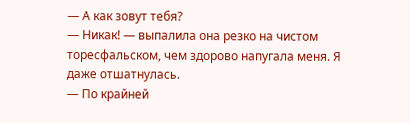— А как зовут тебя?
— Никак! — выпалила она резко на чистом торесфальском, чем здорово напугала меня. Я даже отшатнулась.
— По крайней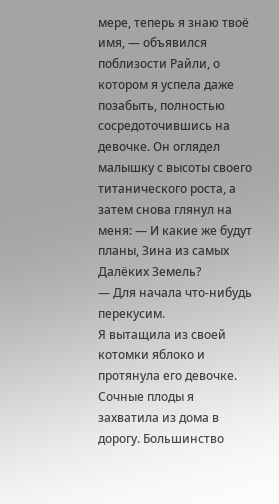мере, теперь я знаю твоё имя, — объявился поблизости Райли, о котором я успела даже позабыть, полностью сосредоточившись на девочке. Он оглядел малышку с высоты своего титанического роста, а затем снова глянул на меня: — И какие же будут планы, Зина из самых Далёких Земель?
— Для начала что-нибудь перекусим.
Я вытащила из своей котомки яблоко и протянула его девочке. Сочные плоды я захватила из дома в дорогу. Большинство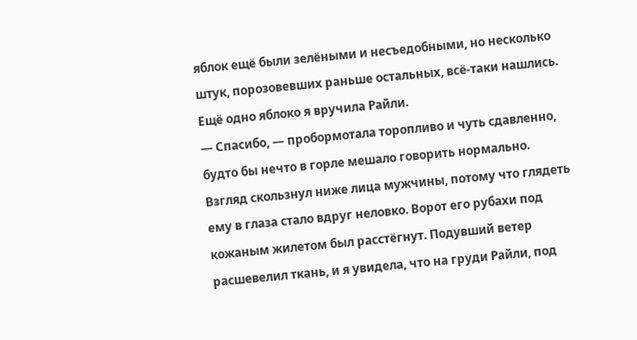яблок ещё были зелёными и несъедобными, но несколько штук, порозовевших раньше остальных, всё-таки нашлись. Ещё одно яблоко я вручила Райли.
— Спасибо, — пробормотала торопливо и чуть сдавленно, будто бы нечто в горле мешало говорить нормально.
Взгляд скользнул ниже лица мужчины, потому что глядеть ему в глаза стало вдруг неловко. Ворот его рубахи под кожаным жилетом был расстёгнут. Подувший ветер расшевелил ткань, и я увидела, что на груди Райли, под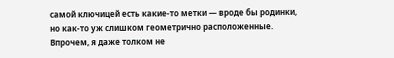самой ключицей есть какие-то метки — вроде бы родинки, но как-то уж слишком геометрично расположенные. Впрочем, я даже толком не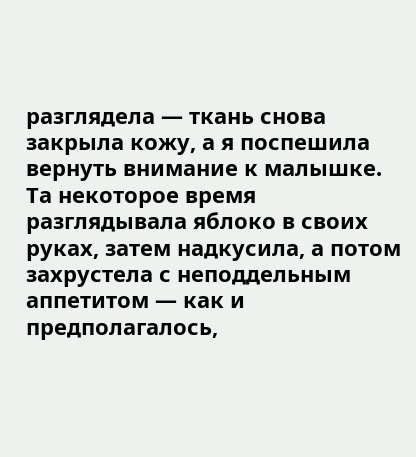разглядела — ткань снова закрыла кожу, а я поспешила вернуть внимание к малышке.
Та некоторое время разглядывала яблоко в своих руках, затем надкусила, а потом захрустела с неподдельным аппетитом — как и предполагалось,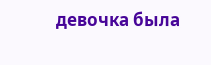девочка была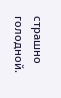страшно голодной.